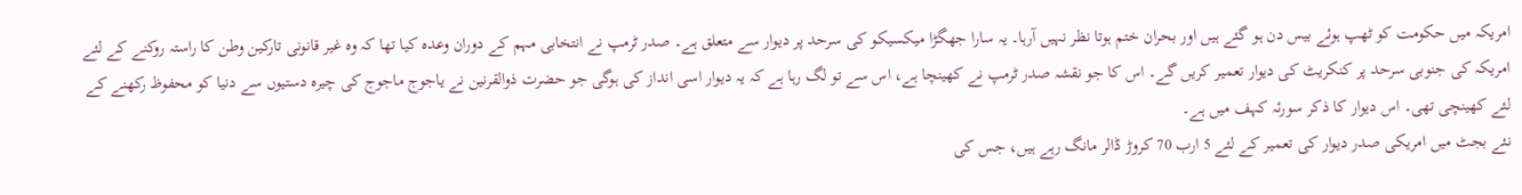امریکہ میں حکومت کو ٹھپ ہوئے بیس دن ہو گئے ہیں اور بحران ختم ہوتا نظر نہیں آرہا۔ یہ سارا جھگڑا میکسیکو کی سرحد پر دیوار سے متعلق ہے۔ صدر ٹرمپ نے انتخابی مہم کے دوران وعدہ کیا تھا کہ وہ غیر قانونی تارکین وطن کا راستہ روکنے کے لئے امریکہ کی جنوبی سرحد پر کنکریٹ کی دیوار تعمیر کریں گے۔ اس کا جو نقشہ صدر ٹرمپ نے کھینچا ہے، اس سے تو لگ رہا ہے کہ یہ دیوار اسی انداز کی ہوگی جو حضرت ذوالقرنین نے یاجوج ماجوج کی چیرہ دستیوں سے دنیا کو محفوظ رکھنے کے لئے کھینچی تھی۔ اس دیوار کا ذکر سورئہ کہف میں ہے۔
نئے بجٹ میں امریکی صدر دیوار کی تعمیر کے لئے 5 ارب 70 کروڑ ڈالر مانگ رہے ہیں، جس کی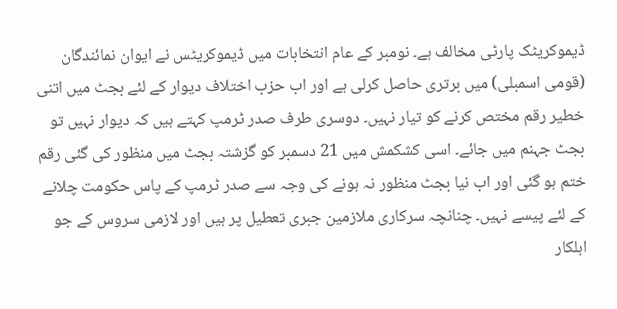ڈیموکریٹک پارٹی مخالف ہے۔ نومبر کے عام انتخابات میں ڈیموکریٹس نے ایوان نمائندگان (قومی اسمبلی) میں برتری حاصل کرلی ہے اور اب حزب اختلاف دیوار کے لئے بجٹ میں اتنی خطیر رقم مختص کرنے کو تیار نہیں۔ دوسری طرف صدر ٹرمپ کہتے ہیں کہ دیوار نہیں تو بجٹ جہنم میں جائے۔ اسی کشکمش میں 21 دسمبر کو گزشتہ بجٹ میں منظور کی گئی رقم ختم ہو گئی اور اب نیا بجٹ منظور نہ ہونے کی وجہ سے صدر ٹرمپ کے پاس حکومت چلانے کے لئے پیسے نہیں۔ چنانچہ سرکاری ملازمین جبری تعطیل پر ہیں اور لازمی سروس کے جو اہلکار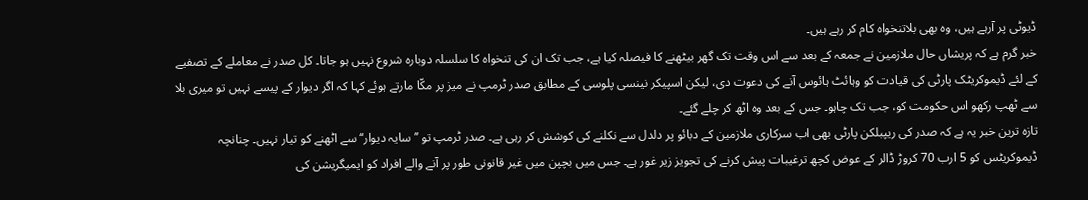ڈیوٹی پر آرہے ہیں، وہ بھی بلاتنخواہ کام کر رہے ہیں۔
خبر گرم ہے کہ پریشاں حال ملازمین نے جمعہ کے بعد سے اس وقت تک گھر بیٹھنے کا فیصلہ کیا ہے، جب تک ان کی تنخواہ کا سلسلہ دوبارہ شروع نہیں ہو جاتا۔ کل صدر نے معاملے کے تصفیے کے لئے ڈیموکریٹک پارٹی کی قیادت کو وہائٹ ہائوس آنے کی دعوت دی، لیکن اسپیکر نینسی پلوسی کے مطابق صدر ٹرمپ نے میز پر مکّا مارتے ہوئے کہا کہ اگر دیوار کے پیسے نہیں تو میری بلا سے ٹھپ رکھو اس حکومت کو، جب تک چاہو۔ جس کے بعد وہ اٹھ کر چلے گئے۔
تازہ ترین خبر یہ ہے کہ صدر کی ریپبلکن پارٹی بھی اب سرکاری ملازمین کے دبائو پر دلدل سے نکلنے کی کوشش کر رہی ہے۔ صدر ٹرمپ تو ’’سایہ دیوار‘‘ سے اٹھنے کو تیار نہیں۔ چنانچہ ڈیموکریٹس کو 5 ارب 70 کروڑ ڈالر کے عوض کچھ ترغیبات پیش کرنے کی تجویز زیر غور ہے۔ جس میں بچپن میں غیر قانونی طور پر آنے والے افراد کو ایمیگریشن کی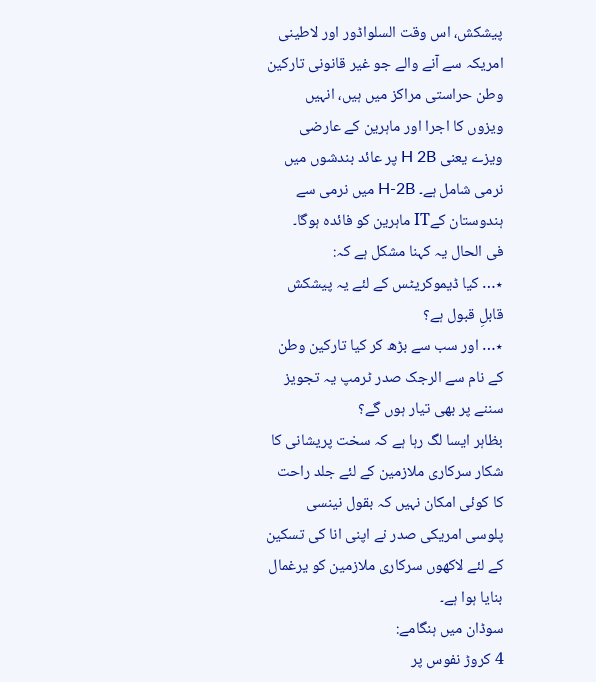پیشکش، اس وقت السلواڈور اور لاطینی امریکہ سے آنے والے جو غیر قانونی تارکین وطن حراستی مراکز میں ہیں، انہیں ویزوں کا اجرا اور ماہرین کے عارضی ویزے یعنی H 2B پر عائد بندشوں میں نرمی شامل ہے۔ H-2B میں نرمی سے ہندوستان کےIT ماہرین کو فائدہ ہوگا۔
فی الحال یہ کہنا مشکل ہے کہ:
٭… کیا ڈیموکریٹس کے لئے یہ پیشکش قابلِ قبول ہے؟
٭… اور سب سے بڑھ کر کیا تارکین وطن کے نام سے الرجک صدر ٹرمپ یہ تجویز سننے پر بھی تیار ہوں گے؟
بظاہر ایسا لگ رہا ہے کہ سخت پریشانی کا شکار سرکاری ملازمین کے لئے جلد راحت کا کوئی امکان نہیں کہ بقول نینسی پلوسی امریکی صدر نے اپنی انا کی تسکین کے لئے لاکھوں سرکاری ملازمین کو یرغمال بنایا ہوا ہے۔
سوڈان میں ہنگامے:
4 کروڑ نفوس پر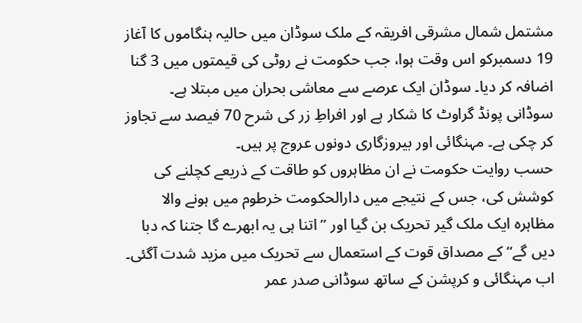مشتمل شمال مشرقی افریقہ کے ملک سوڈان میں حالیہ ہنگاموں کا آغاز 19 دسمبرکو اس وقت ہوا، جب حکومت نے روٹی کی قیمتوں میں 3 گنا اضافہ کر دیا۔ سوڈان ایک عرصے سے معاشی بحران میں مبتلا ہے۔ سوڈانی پونڈ گراوٹ کا شکار ہے اور افراطِ زر کی شرح 70 فیصد سے تجاوز کر چکی ہے۔ مہنگائی اور بیروزگاری دونوں عروج پر ہیں۔
حسب روایت حکومت نے ان مظاہروں کو طاقت کے ذریعے کچلنے کی کوشش کی، جس کے نتیجے میں دارالحکومت خرطوم میں ہونے والا مظاہرہ ایک ملک گیر تحریک بن گیا اور ’’اتنا ہی یہ ابھرے گا جتنا کہ دبا دیں گے‘‘ کے مصداق قوت کے استعمال سے تحریک میں مزید شدت آگئی۔ اب مہنگائی و کرپشن کے ساتھ سوڈانی صدر عمر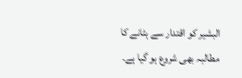البشیر کو اقتدار سے ہٹانے کا مطالبہ بھی شروع ہو گیا ہے۔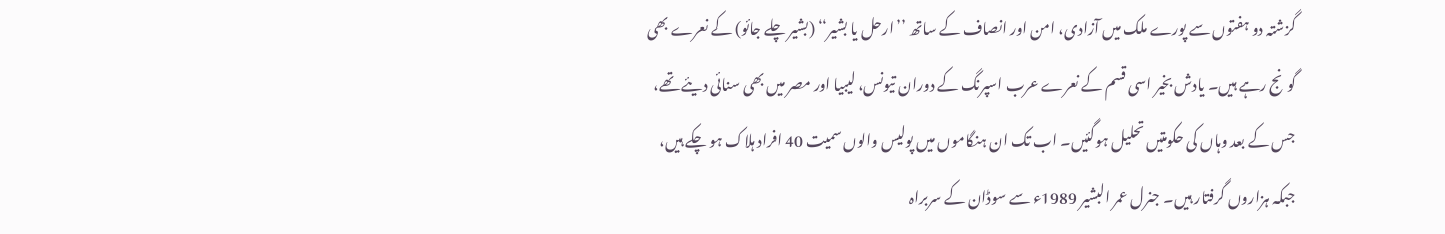گزشتہ دو ہفتوں سے پورے ملک میں آزادی، امن اور انصاف کے ساتھ ’’ارحل یا بشیر‘‘ (بشیر چلے جائو) کے نعرے بھی گونج رہے ہیں۔ یادش بخیر اسی قسم کے نعرے عرب اسپرنگ کے دوران تیونس، لیبیا اور مصر میں بھی سنائی دیئے تھے، جس کے بعد وہاں کی حکومتیں تحلیل ہوگئیں۔ اب تک ان ہنگاموں میں پولیس والوں سمیت 40 افراد ہلاک ہو چکے ہیں، جبکہ ہزاروں گرفتار ہیں۔ جنرل عمر البشیر 1989ء سے سوڈان کے سربراہ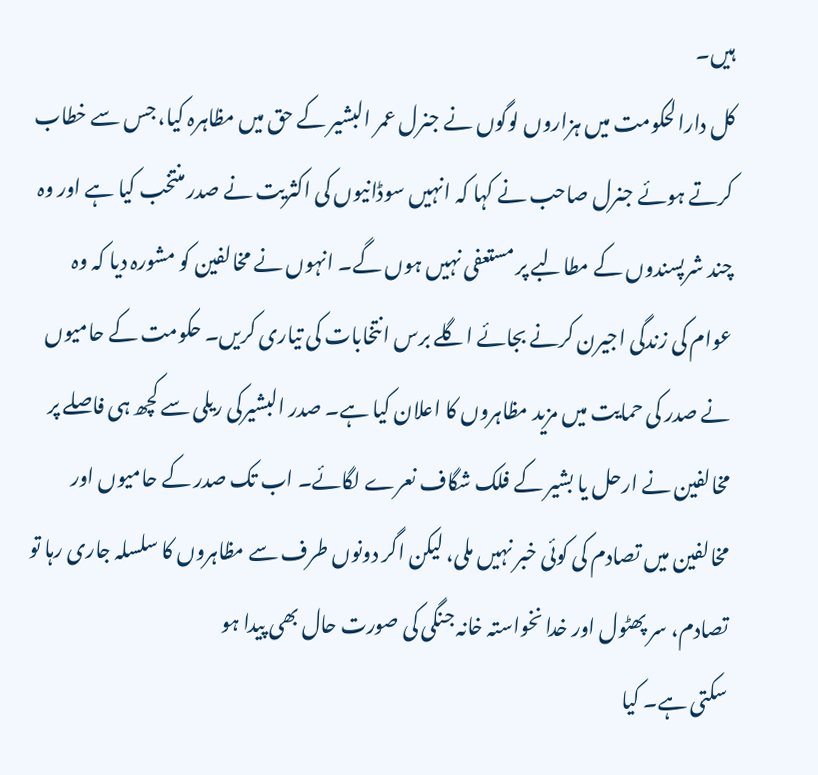ہیں۔
کل دارالحکومت میں ہزاروں لوگوں نے جنرل عمر البشیر کے حق میں مظاہرہ کیا، جس سے خطاب کرتے ہوئے جنرل صاحب نے کہا کہ انہیں سوڈانیوں کی اکثریت نے صدر منتخب کیا ہے اور وہ چند شرپسندوں کے مطالبے پر مستعفی نہیں ہوں گے۔ انہوں نے مخالفین کو مشورہ دیا کہ وہ عوام کی زندگی اجیرن کرنے بجائے اگلے برس انتخابات کی تیاری کریں۔ حکومت کے حامیوں نے صدر کی حمایت میں مزید مظاہروں کا اعلان کیا ہے۔ صدر البشیرکی ریلی سے کچھ ہی فاصلے پر مخالفین نے ارحل یا بشیر کے فلک شگاف نعرے لگائے۔ اب تک صدر کے حامیوں اور مخالفین میں تصادم کی کوئی خبر نہیں ملی، لیکن اگر دونوں طرف سے مظاہروں کا سلسلہ جاری رہا تو تصادم، سر پھٹول اور خدا نخواستہ خانہ جنگی کی صورت حال بھی پیدا ہو
سکتی ہے۔ کیا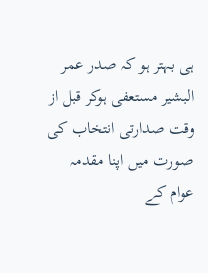ہی بہتر ہو کہ صدر عمر البشیر مستعفی ہوکر قبل از وقت صدارتی انتخاب کی صورت میں اپنا مقدمہ عوام کے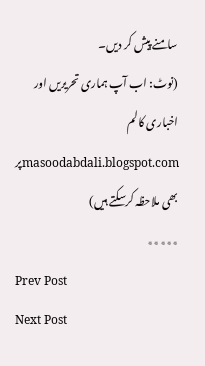سامنے پیش کر دیں۔
(نوٹ: اب آپ ہماری تحریریں اور اخباری کالم masoodabdali.blogspot.comپر بھی ملاحظہ کرسکتے ہیں)
٭٭٭٭٭
Prev Post
Next Post